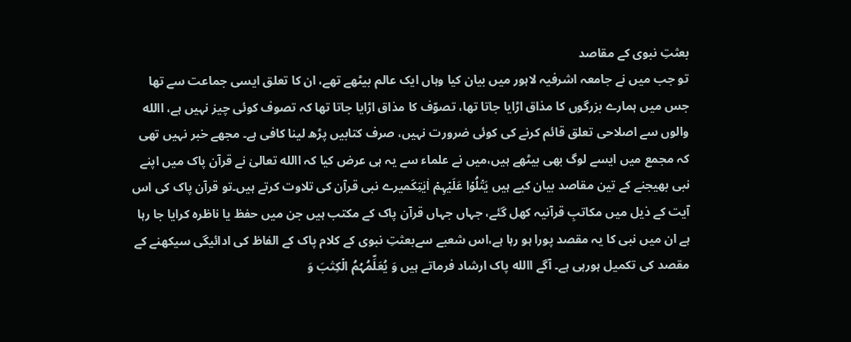بعثتِ نبوی کے مقاصد
تو جب میں نے جامعہ اشرفیہ لاہور میں بیان کیا وہاں ایک عالم بیٹھے تھے، ان کا تعلق ایسی جماعت سے تھا جس میں ہمارے بزرگوں کا مذاق اڑایا جاتا تھا، تصوّف کا مذاق اڑایا جاتا تھا کہ تصوف کوئی چیز نہیں ہے، االله والوں سے اصلاحی تعلق قائم کرنے کی کوئی ضرورت نہیں، صرف کتابیں پڑھ لینا کافی ہے۔ مجھے خبر نہیں تھی کہ مجمع میں ایسے لوگ بھی بیٹھے ہیں،میں نے علماء سے یہ ہی عرض کیا کہ االله تعالیٰ نے قرآن پاک میں اپنے نبی بھیجنے کے تین مقاصد بیان کیے ہیں یَتۡلُوۡا عَلَیۡہِمۡ اٰیٰتِکَمیرے نبی قرآن کی تلاوت کرتے ہیں۔تو قرآن پاک کی اس آیت کے ذیل میں مکاتبِ قرآنیہ کھل گئے، جہاں جہاں قرآن پاک کے مکتب ہیں جن میں حفظ یا ناظرہ کرایا جا رہا ہے ان میں نبی کا یہ مقصد پورا ہو رہا ہے،اس شعبے سےبعثتِ نبوی کے کلام پاک کے الفاظ کی ادائیگی سیکھنے کے مقصد کی تکمیل ہورہی ہے۔ آگے االله پاک ارشاد فرماتے ہیں وَ یُعَلِّمُہُمُ الۡکِتٰبَ وَ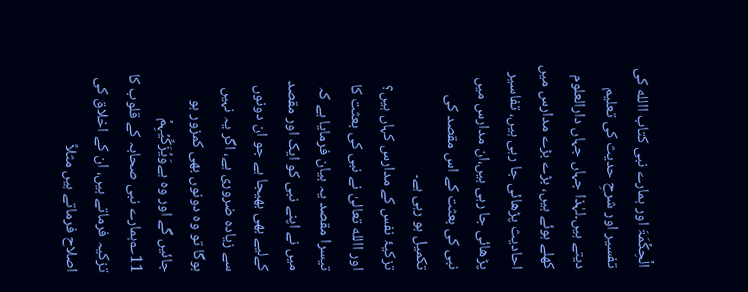الۡحِکۡمَۃَ اور ہمارے نبی کتاب االله کی تفسیر اور شرحِ حدیث کی تعلیم دیتے ہیں۔لہٰذا جہاں جہاں دارالعلوم کھلے ہوئے ہیں، بڑے بڑے مدارس میں احادیث پڑھائی جا رہی ہیں، تفاسیر پڑھائی جا رہی ہیں،ان مدارس میں نبی کی بعثت کے اس مقصد کی تکمیل ہو رہی ہے۔
تزکیۂ نفس کے مدارس کہاں ہیں؟
اور االله تعالیٰ نے نبی کی بعثت کا تیسرا مقصد یہ بیان فرمایا ہے کہ میں نے اپنے نبی کو ایک اور مقصد کےلیے بھی بھیجا ہے جو ان دونوں سے زیادہ ضروری ہے، اگر یہ نہیں ہوگا تو وہ دونوں بھی کمزور ہو جائیں گے اور وہ ہےوَیُزَکِّیۡہِمۡ 11؎ہمارے نبی صحابہ کے قلوب کا تزکیہ فرماتے ہیں، ان کے اخلاق کی اصلاح فرماتے ہیں مثلاً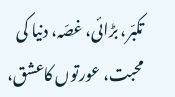تکبّر، بڑائی، غصّہ، دنیا کی محبت، عورتوں کاعشق،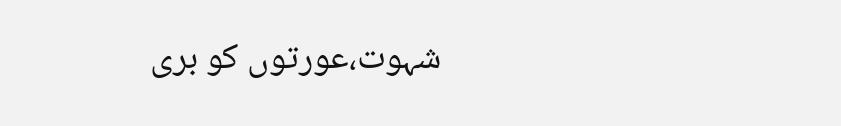شہوت،عورتوں کو بری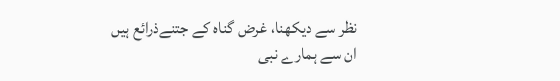نظر سے دیکھنا، غرض گناہ کے جتنےذرائع ہیں ان سے ہمارے نبی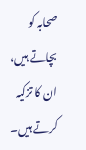صحابہ کو بچاتے ہیں، ان کا تزکیہ کرتے ہیں۔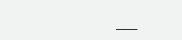___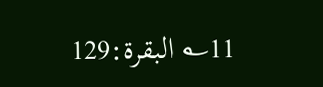11؎ البقرۃ:129